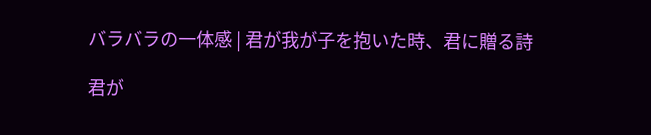バラバラの一体感 | 君が我が子を抱いた時、君に贈る詩

君が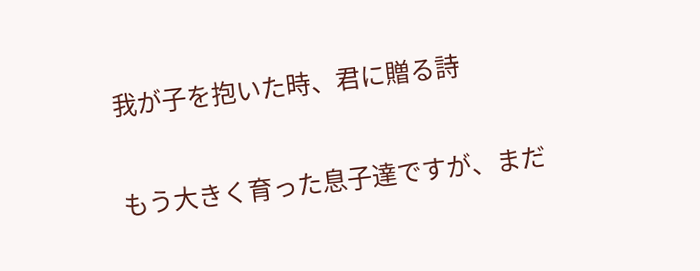我が子を抱いた時、君に贈る詩

もう大きく育った息子達ですが、まだ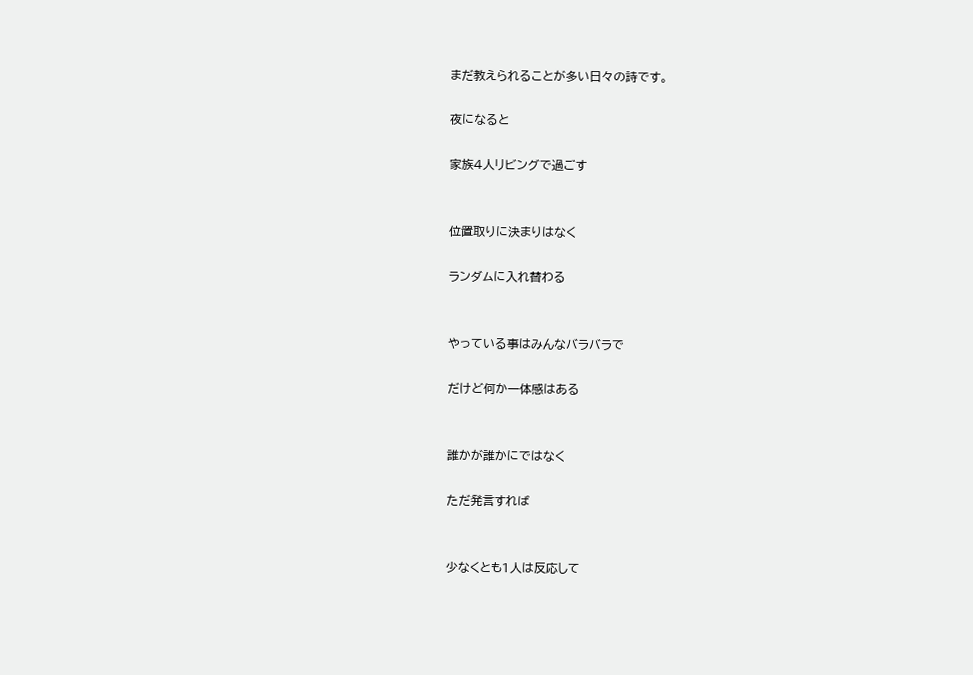まだ教えられることが多い日々の詩です。

夜になると

家族4人リビングで過ごす


位置取りに決まりはなく

ランダムに入れ替わる


やっている事はみんなバラバラで

だけど何か一体感はある


誰かが誰かにではなく

ただ発言すれば


少なくとも1人は反応して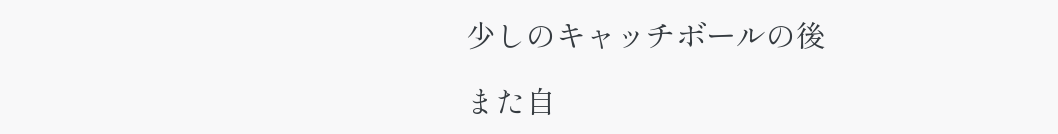少しのキャッチボールの後

また自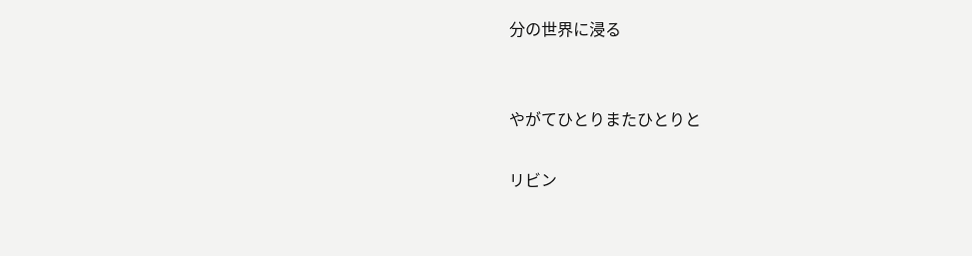分の世界に浸る


やがてひとりまたひとりと

リビン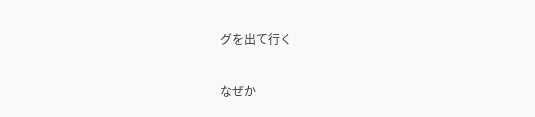グを出て行く


なぜか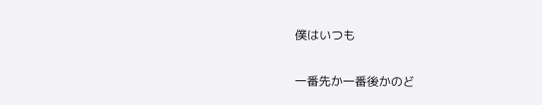僕はいつも

一番先か一番後かのど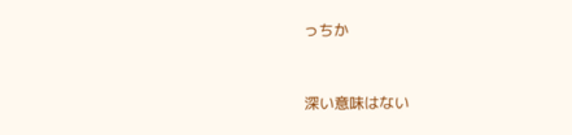っちか


深い意味はない